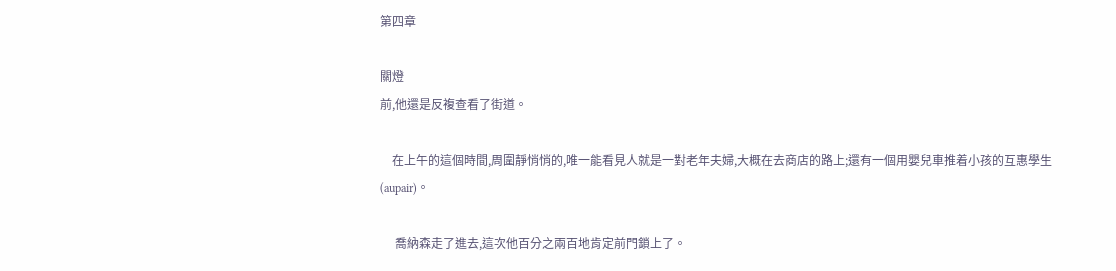第四章

關燈
前,他還是反複查看了街道。

    在上午的這個時間,周圍靜悄悄的,唯一能看見人就是一對老年夫婦,大概在去商店的路上;還有一個用嬰兒車推着小孩的互惠學生(aupair)。

     喬納森走了進去,這次他百分之兩百地肯定前門鎖上了。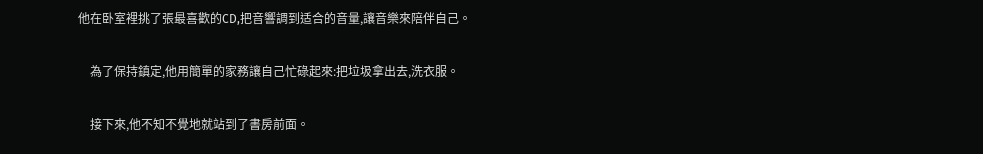他在卧室裡挑了張最喜歡的CD,把音響調到适合的音量,讓音樂來陪伴自己。

    為了保持鎮定,他用簡單的家務讓自己忙碌起來:把垃圾拿出去,洗衣服。

    接下來,他不知不覺地就站到了書房前面。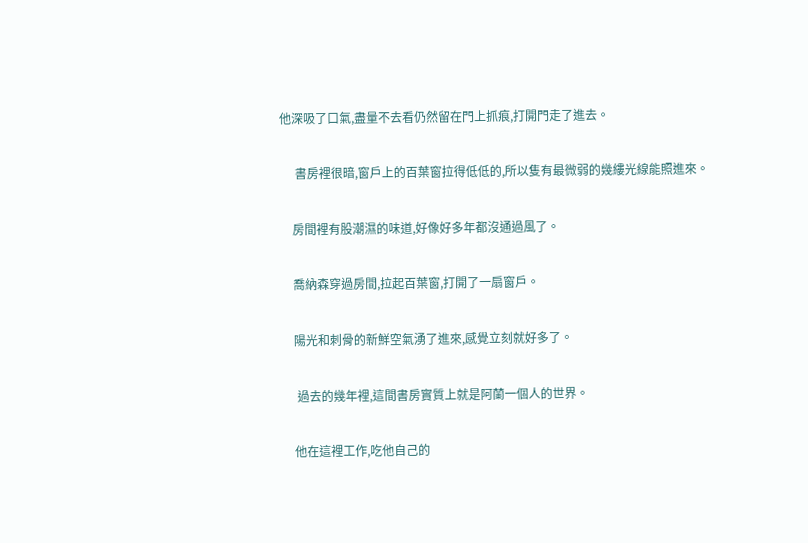他深吸了口氣,盡量不去看仍然留在門上抓痕,打開門走了進去。

     書房裡很暗,窗戶上的百葉窗拉得低低的,所以隻有最微弱的幾縷光線能照進來。

    房間裡有股潮濕的味道,好像好多年都沒通過風了。

    喬納森穿過房間,拉起百葉窗,打開了一扇窗戶。

    陽光和刺骨的新鮮空氣湧了進來,感覺立刻就好多了。

     過去的幾年裡,這間書房實質上就是阿蘭一個人的世界。

    他在這裡工作,吃他自己的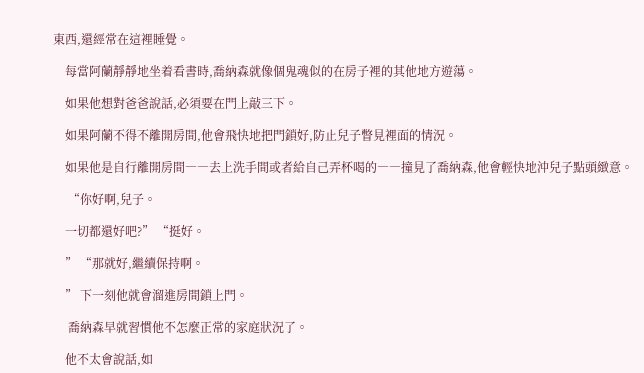東西,還經常在這裡睡覺。

    每當阿蘭靜靜地坐着看書時,喬納森就像個鬼魂似的在房子裡的其他地方遊蕩。

    如果他想對爸爸說話,必須要在門上敲三下。

    如果阿蘭不得不離開房間,他會飛快地把門鎖好,防止兒子瞥見裡面的情況。

    如果他是自行離開房間――去上洗手間或者給自己弄杯喝的――撞見了喬納森,他會輕快地沖兒子點頭緻意。

     “你好啊,兒子。

    一切都還好吧?” “挺好。

    ” “那就好,繼續保持啊。

    ” 下一刻他就會溜進房間鎖上門。

     喬納森早就習慣他不怎麼正常的家庭狀況了。

    他不太會說話,如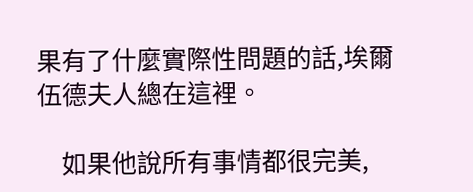果有了什麼實際性問題的話,埃爾伍德夫人總在這裡。

    如果他說所有事情都很完美,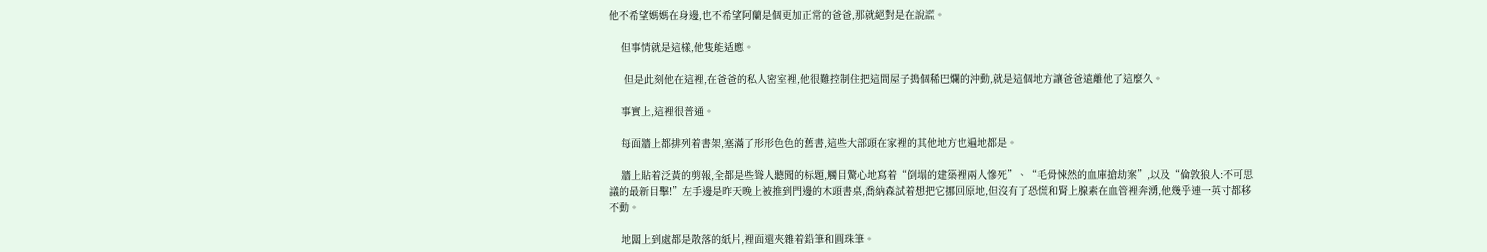他不希望媽媽在身邊,也不希望阿蘭是個更加正常的爸爸,那就絕對是在說謊。

    但事情就是這樣,他隻能适應。

     但是此刻他在這裡,在爸爸的私人密室裡,他很難控制住把這間屋子搗個稀巴爛的沖動,就是這個地方讓爸爸遠離他了這麼久。

    事實上,這裡很普通。

    每面牆上都排列着書架,塞滿了形形色色的舊書,這些大部頭在家裡的其他地方也遍地都是。

    牆上貼着泛黃的剪報,全都是些聳人聽聞的标題,觸目驚心地寫着“倒塌的建築裡兩人慘死”、“毛骨悚然的血庫搶劫案”,以及“倫敦狼人:不可思議的最新目擊!”左手邊是昨天晚上被推到門邊的木頭書桌,喬納森試着想把它挪回原地,但沒有了恐慌和腎上腺素在血管裡奔湧,他幾乎連一英寸都移不動。

    地闆上到處都是散落的紙片,裡面還夾雜着鉛筆和圓珠筆。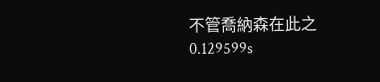不管喬納森在此之
0.129599s